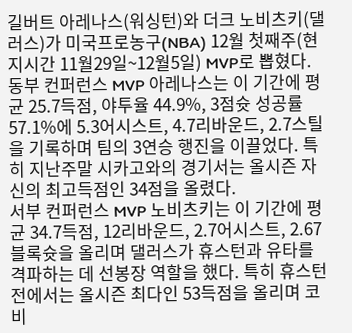길버트 아레나스(워싱턴)와 더크 노비츠키(댈러스)가 미국프로농구(NBA) 12월 첫째주(현지시간 11월29일~12월5일) MVP로 뽑혔다.
동부 컨퍼런스 MVP 아레나스는 이 기간에 평균 25.7득점, 야투율 44.9%, 3점슛 성공률 57.1%에 5.3어시스트, 4.7리바운드, 2.7스틸을 기록하며 팀의 3연승 행진을 이끌었다. 특히 지난주말 시카고와의 경기서는 올시즌 자신의 최고득점인 34점을 올렸다.
서부 컨퍼런스 MVP 노비츠키는 이 기간에 평균 34.7득점, 12리바운드, 2.7어시스트, 2.67블록슛을 올리며 댈러스가 휴스턴과 유타를 격파하는 데 선봉장 역할을 했다. 특히 휴스턴전에서는 올시즌 최다인 53득점을 올리며 코비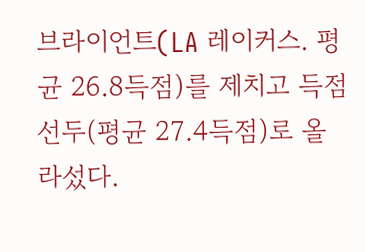브라이언트(LA 레이커스. 평균 26.8득점)를 제치고 득점 선두(평균 27.4득점)로 올라섰다.